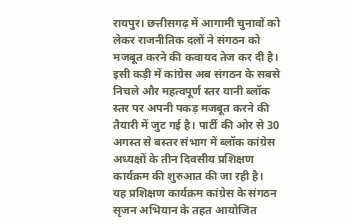रायपुर। छत्तीसगढ़ में आगामी चुनावों को लेकर राजनीतिक दलों ने संगठन को मजबूत करने की कवायद तेज कर दी है। इसी कड़ी में कांग्रेस अब संगठन के सबसे निचले और महत्वपूर्ण स्तर यानी ब्लॉक स्तर पर अपनी पकड़ मजबूत करने की तैयारी में जुट गई है। पार्टी की ओर से 30 अगस्त से बस्तर संभाग में ब्लॉक कांग्रेस अध्यक्षों के तीन दिवसीय प्रशिक्षण कार्यक्रम की शुरुआत की जा रही है।
यह प्रशिक्षण कार्यक्रम कांग्रेस के संगठन सृजन अभियान के तहत आयोजित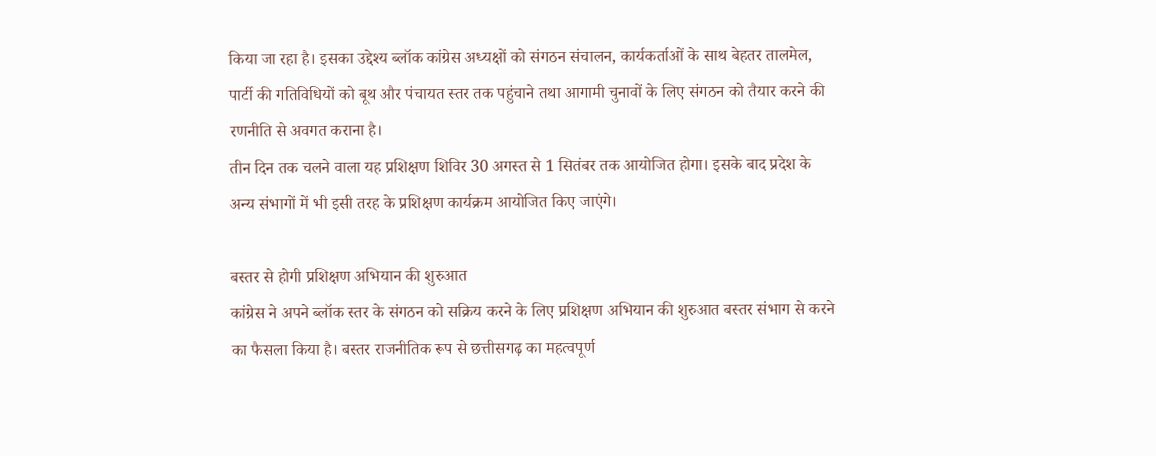किया जा रहा है। इसका उद्देश्य ब्लॉक कांग्रेस अध्यक्षों को संगठन संचालन, कार्यकर्ताओं के साथ बेहतर तालमेल, पार्टी की गतिविधियों को बूथ और पंचायत स्तर तक पहुंचाने तथा आगामी चुनावों के लिए संगठन को तैयार करने की रणनीति से अवगत कराना है।
तीन दिन तक चलने वाला यह प्रशिक्षण शिविर 30 अगस्त से 1 सितंबर तक आयोजित होगा। इसके बाद प्रदेश के अन्य संभागों में भी इसी तरह के प्रशिक्षण कार्यक्रम आयोजित किए जाएंगे।

बस्तर से होगी प्रशिक्षण अभियान की शुरुआत
कांग्रेस ने अपने ब्लॉक स्तर के संगठन को सक्रिय करने के लिए प्रशिक्षण अभियान की शुरुआत बस्तर संभाग से करने का फैसला किया है। बस्तर राजनीतिक रूप से छत्तीसगढ़ का महत्वपूर्ण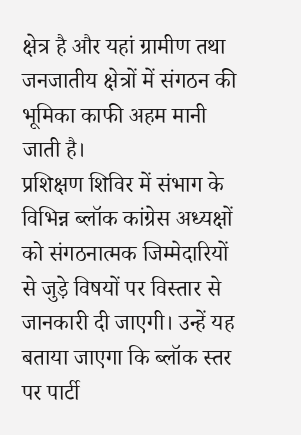क्षेत्र है और यहां ग्रामीण तथा जनजातीय क्षेत्रों में संगठन की भूमिका काफी अहम मानी जाती है।
प्रशिक्षण शिविर में संभाग के विभिन्न ब्लॉक कांग्रेस अध्यक्षों को संगठनात्मक जिम्मेदारियों से जुड़े विषयों पर विस्तार से जानकारी दी जाएगी। उन्हें यह बताया जाएगा कि ब्लॉक स्तर पर पार्टी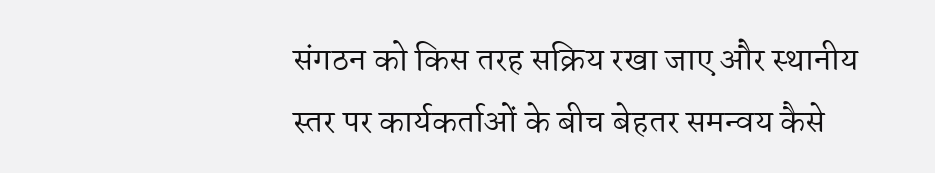संगठन को किस तरह सक्रिय रखा जाए और स्थानीय स्तर पर कार्यकर्ताओं के बीच बेहतर समन्वय कैसे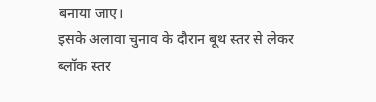बनाया जाए।
इसके अलावा चुनाव के दौरान बूथ स्तर से लेकर ब्लॉक स्तर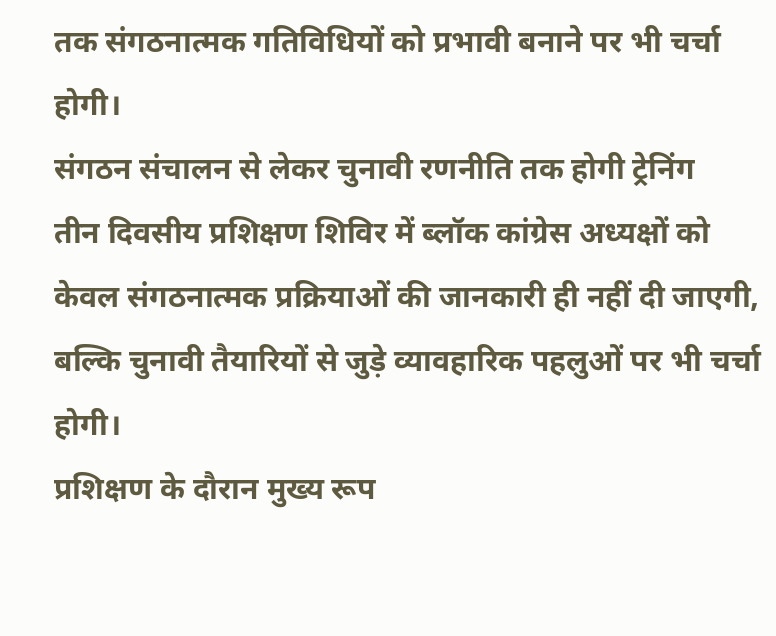तक संगठनात्मक गतिविधियों को प्रभावी बनाने पर भी चर्चा होगी।
संगठन संचालन से लेकर चुनावी रणनीति तक होगी ट्रेनिंग
तीन दिवसीय प्रशिक्षण शिविर में ब्लॉक कांग्रेस अध्यक्षों को केवल संगठनात्मक प्रक्रियाओं की जानकारी ही नहीं दी जाएगी, बल्कि चुनावी तैयारियों से जुड़े व्यावहारिक पहलुओं पर भी चर्चा होगी।
प्रशिक्षण के दौरान मुख्य रूप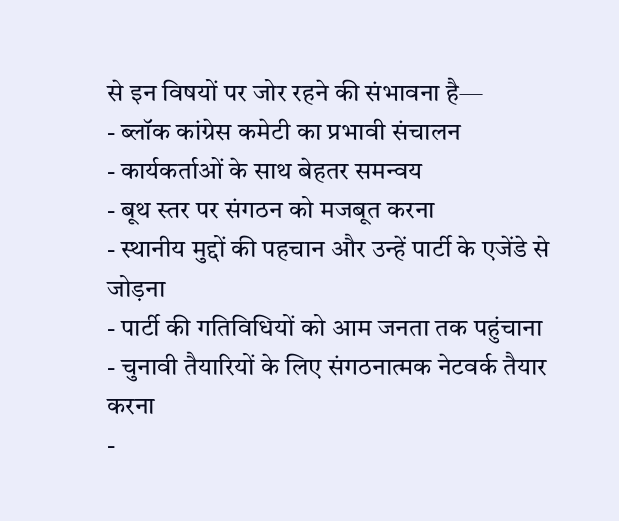से इन विषयों पर जोर रहने की संभावना है—
- ब्लॉक कांग्रेस कमेटी का प्रभावी संचालन
- कार्यकर्ताओं के साथ बेहतर समन्वय
- बूथ स्तर पर संगठन को मजबूत करना
- स्थानीय मुद्दों की पहचान और उन्हें पार्टी के एजेंडे से जोड़ना
- पार्टी की गतिविधियों को आम जनता तक पहुंचाना
- चुनावी तैयारियों के लिए संगठनात्मक नेटवर्क तैयार करना
-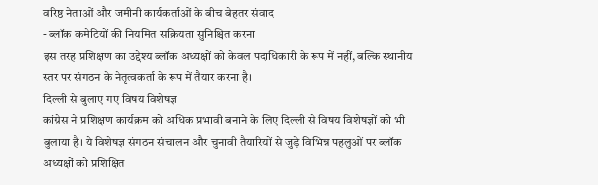वरिष्ठ नेताओं और जमीनी कार्यकर्ताओं के बीच बेहतर संवाद
- ब्लॉक कमेटियों की नियमित सक्रियता सुनिश्चित करना
इस तरह प्रशिक्षण का उद्देश्य ब्लॉक अध्यक्षों को केवल पदाधिकारी के रूप में नहीं, बल्कि स्थानीय स्तर पर संगठन के नेतृत्वकर्ता के रूप में तैयार करना है।
दिल्ली से बुलाए गए विषय विशेषज्ञ
कांग्रेस ने प्रशिक्षण कार्यक्रम को अधिक प्रभावी बनाने के लिए दिल्ली से विषय विशेषज्ञों को भी बुलाया है। ये विशेषज्ञ संगठन संचालन और चुनावी तैयारियों से जुड़े विभिन्न पहलुओं पर ब्लॉक अध्यक्षों को प्रशिक्षित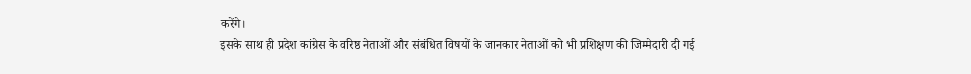करेंगे।
इसके साथ ही प्रदेश कांग्रेस के वरिष्ठ नेताओं और संबंधित विषयों के जानकार नेताओं को भी प्रशिक्षण की जिम्मेदारी दी गई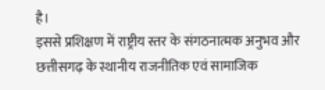है।
इससे प्रशिक्षण में राष्ट्रीय स्तर के संगठनात्मक अनुभव और छत्तीसगढ़ के स्थानीय राजनीतिक एवं सामाजिक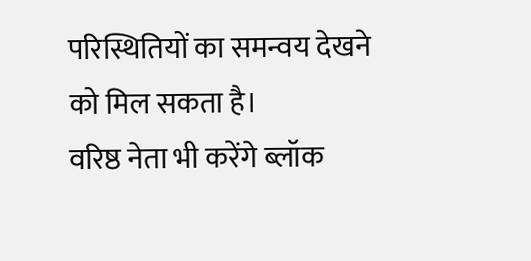परिस्थितियों का समन्वय देखने को मिल सकता है।
वरिष्ठ नेता भी करेंगे ब्लॉक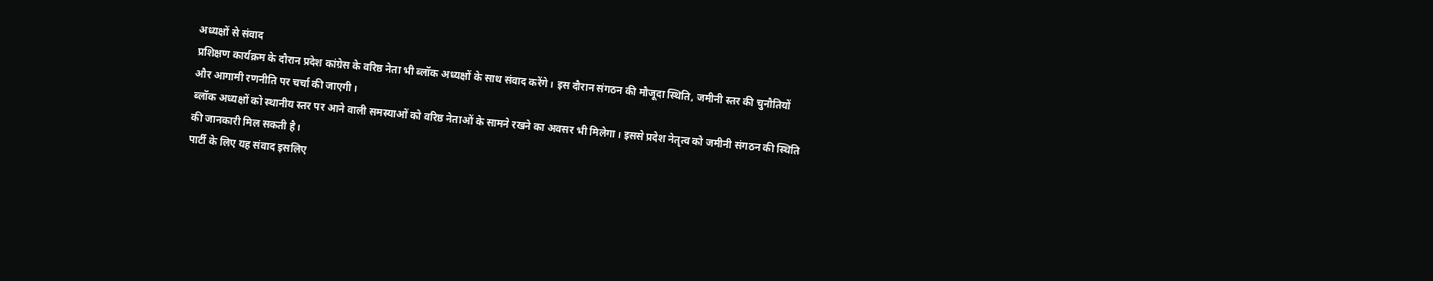अध्यक्षों से संवाद
प्रशिक्षण कार्यक्रम के दौरान प्रदेश कांग्रेस के वरिष्ठ नेता भी ब्लॉक अध्यक्षों के साथ संवाद करेंगे। इस दौरान संगठन की मौजूदा स्थिति, जमीनी स्तर की चुनौतियों और आगामी रणनीति पर चर्चा की जाएगी।
ब्लॉक अध्यक्षों को स्थानीय स्तर पर आने वाली समस्याओं को वरिष्ठ नेताओं के सामने रखने का अवसर भी मिलेगा। इससे प्रदेश नेतृत्व को जमीनी संगठन की स्थिति की जानकारी मिल सकती है।
पार्टी के लिए यह संवाद इसलिए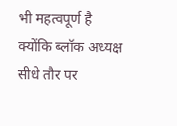भी महत्वपूर्ण है क्योंकि ब्लॉक अध्यक्ष सीधे तौर पर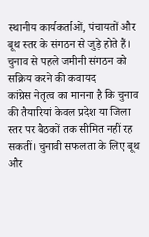स्थानीय कार्यकर्ताओं, पंचायतों और बूथ स्तर के संगठन से जुड़े होते हैं।
चुनाव से पहले जमीनी संगठन को सक्रिय करने की कवायद
कांग्रेस नेतृत्व का मानना है कि चुनाव की तैयारियां केवल प्रदेश या जिला स्तर पर बैठकों तक सीमित नहीं रह सकतीं। चुनावी सफलता के लिए बूथ और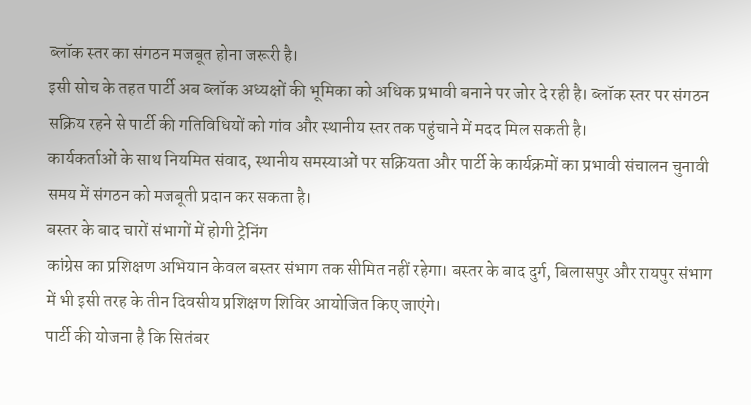ब्लॉक स्तर का संगठन मजबूत होना जरूरी है।
इसी सोच के तहत पार्टी अब ब्लॉक अध्यक्षों की भूमिका को अधिक प्रभावी बनाने पर जोर दे रही है। ब्लॉक स्तर पर संगठन सक्रिय रहने से पार्टी की गतिविधियों को गांव और स्थानीय स्तर तक पहुंचाने में मदद मिल सकती है।
कार्यकर्ताओं के साथ नियमित संवाद, स्थानीय समस्याओं पर सक्रियता और पार्टी के कार्यक्रमों का प्रभावी संचालन चुनावी समय में संगठन को मजबूती प्रदान कर सकता है।
बस्तर के बाद चारों संभागों में होगी ट्रेनिंग
कांग्रेस का प्रशिक्षण अभियान केवल बस्तर संभाग तक सीमित नहीं रहेगा। बस्तर के बाद दुर्ग, बिलासपुर और रायपुर संभाग में भी इसी तरह के तीन दिवसीय प्रशिक्षण शिविर आयोजित किए जाएंगे।
पार्टी की योजना है कि सितंबर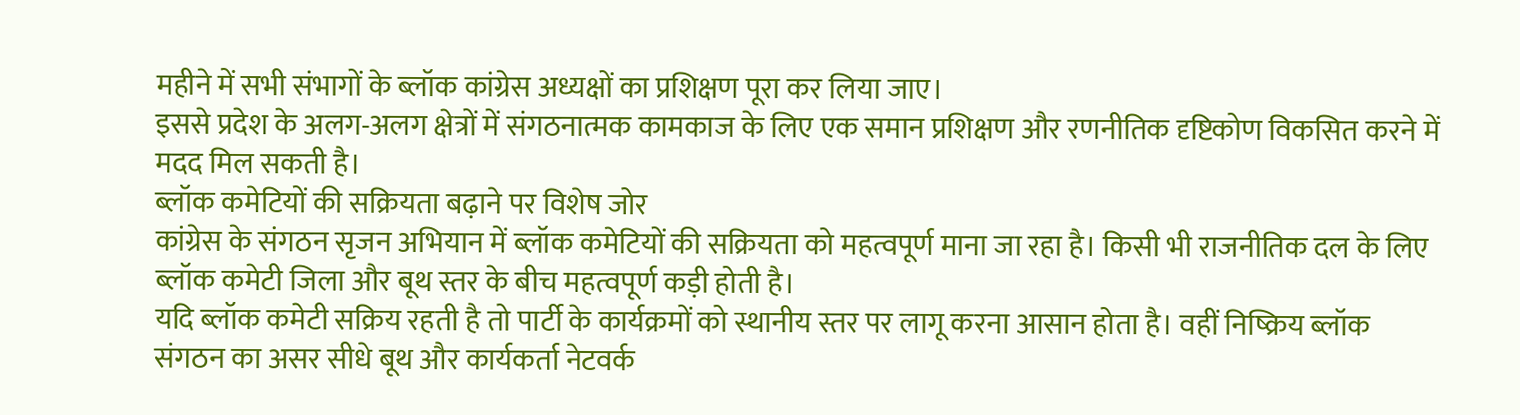महीने में सभी संभागों के ब्लॉक कांग्रेस अध्यक्षों का प्रशिक्षण पूरा कर लिया जाए।
इससे प्रदेश के अलग-अलग क्षेत्रों में संगठनात्मक कामकाज के लिए एक समान प्रशिक्षण और रणनीतिक दृष्टिकोण विकसित करने में मदद मिल सकती है।
ब्लॉक कमेटियों की सक्रियता बढ़ाने पर विशेष जोर
कांग्रेस के संगठन सृजन अभियान में ब्लॉक कमेटियों की सक्रियता को महत्वपूर्ण माना जा रहा है। किसी भी राजनीतिक दल के लिए ब्लॉक कमेटी जिला और बूथ स्तर के बीच महत्वपूर्ण कड़ी होती है।
यदि ब्लॉक कमेटी सक्रिय रहती है तो पार्टी के कार्यक्रमों को स्थानीय स्तर पर लागू करना आसान होता है। वहीं निष्क्रिय ब्लॉक संगठन का असर सीधे बूथ और कार्यकर्ता नेटवर्क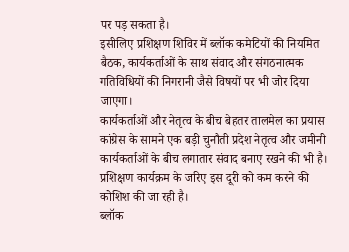पर पड़ सकता है।
इसीलिए प्रशिक्षण शिविर में ब्लॉक कमेटियों की नियमित बैठक, कार्यकर्ताओं के साथ संवाद और संगठनात्मक गतिविधियों की निगरानी जैसे विषयों पर भी जोर दिया जाएगा।
कार्यकर्ताओं और नेतृत्व के बीच बेहतर तालमेल का प्रयास
कांग्रेस के सामने एक बड़ी चुनौती प्रदेश नेतृत्व और जमीनी कार्यकर्ताओं के बीच लगातार संवाद बनाए रखने की भी है। प्रशिक्षण कार्यक्रम के जरिए इस दूरी को कम करने की कोशिश की जा रही है।
ब्लॉक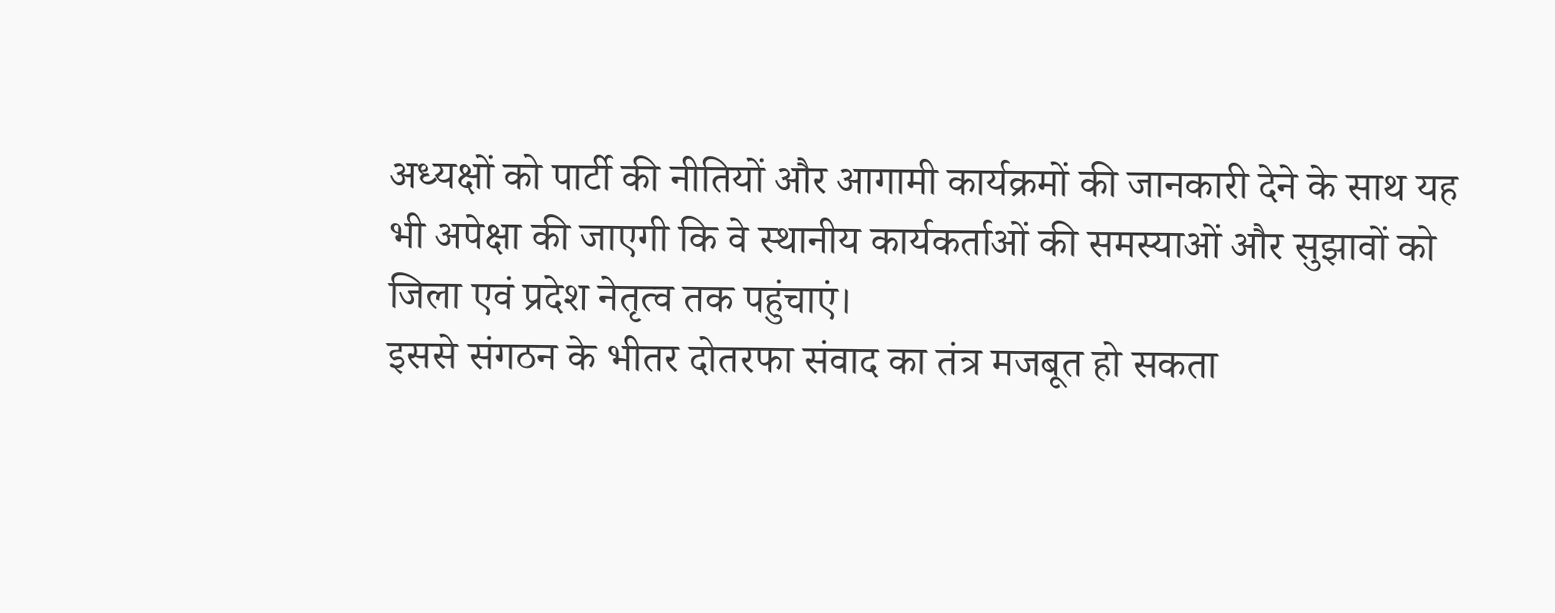अध्यक्षों को पार्टी की नीतियों और आगामी कार्यक्रमों की जानकारी देने के साथ यह भी अपेक्षा की जाएगी कि वे स्थानीय कार्यकर्ताओं की समस्याओं और सुझावों को जिला एवं प्रदेश नेतृत्व तक पहुंचाएं।
इससे संगठन के भीतर दोतरफा संवाद का तंत्र मजबूत हो सकता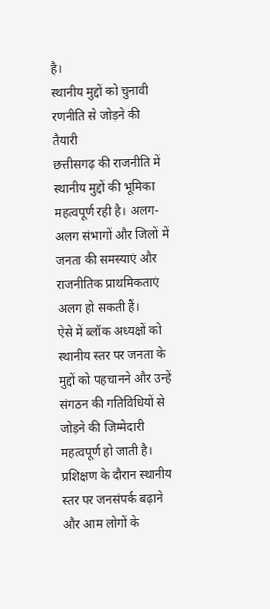है।
स्थानीय मुद्दों को चुनावी रणनीति से जोड़ने की तैयारी
छत्तीसगढ़ की राजनीति में स्थानीय मुद्दों की भूमिका महत्वपूर्ण रही है। अलग-अलग संभागों और जिलों में जनता की समस्याएं और राजनीतिक प्राथमिकताएं अलग हो सकती हैं।
ऐसे में ब्लॉक अध्यक्षों को स्थानीय स्तर पर जनता के मुद्दों को पहचानने और उन्हें संगठन की गतिविधियों से जोड़ने की जिम्मेदारी महत्वपूर्ण हो जाती है।
प्रशिक्षण के दौरान स्थानीय स्तर पर जनसंपर्क बढ़ाने और आम लोगों के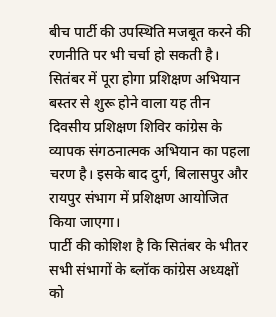बीच पार्टी की उपस्थिति मजबूत करने की रणनीति पर भी चर्चा हो सकती है।
सितंबर में पूरा होगा प्रशिक्षण अभियान
बस्तर से शुरू होने वाला यह तीन दिवसीय प्रशिक्षण शिविर कांग्रेस के व्यापक संगठनात्मक अभियान का पहला चरण है। इसके बाद दुर्ग, बिलासपुर और रायपुर संभाग में प्रशिक्षण आयोजित किया जाएगा।
पार्टी की कोशिश है कि सितंबर के भीतर सभी संभागों के ब्लॉक कांग्रेस अध्यक्षों को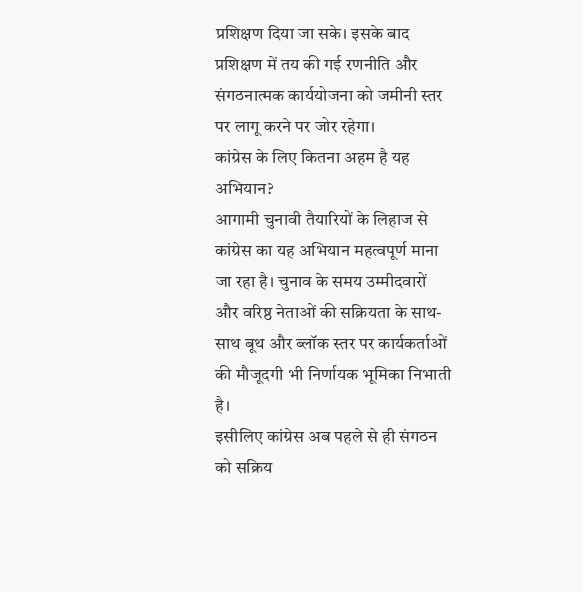प्रशिक्षण दिया जा सके। इसके बाद प्रशिक्षण में तय की गई रणनीति और संगठनात्मक कार्ययोजना को जमीनी स्तर पर लागू करने पर जोर रहेगा।
कांग्रेस के लिए कितना अहम है यह अभियान?
आगामी चुनावी तैयारियों के लिहाज से कांग्रेस का यह अभियान महत्वपूर्ण माना जा रहा है। चुनाव के समय उम्मीदवारों और वरिष्ठ नेताओं की सक्रियता के साथ-साथ बूथ और ब्लॉक स्तर पर कार्यकर्ताओं की मौजूदगी भी निर्णायक भूमिका निभाती है।
इसीलिए कांग्रेस अब पहले से ही संगठन को सक्रिय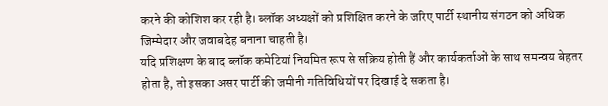करने की कोशिश कर रही है। ब्लॉक अध्यक्षों को प्रशिक्षित करने के जरिए पार्टी स्थानीय संगठन को अधिक जिम्मेदार और जवाबदेह बनाना चाहती है।
यदि प्रशिक्षण के बाद ब्लॉक कमेटियां नियमित रूप से सक्रिय होती हैं और कार्यकर्ताओं के साथ समन्वय बेहतर होता है, तो इसका असर पार्टी की जमीनी गतिविधियों पर दिखाई दे सकता है।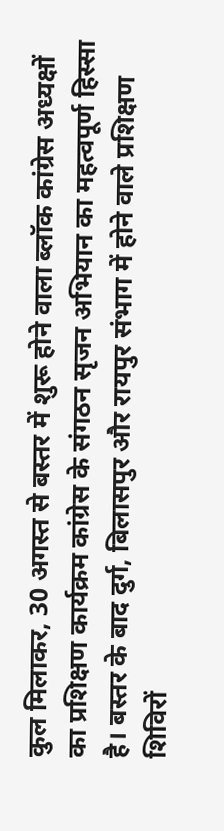कुल मिलाकर, 30 अगस्त से बस्तर में शुरू होने वाला ब्लॉक कांग्रेस अध्यक्षों का प्रशिक्षण कार्यक्रम कांग्रेस के संगठन सृजन अभियान का महत्वपूर्ण हिस्सा है। बस्तर के बाद दुर्ग, बिलासपुर और रायपुर संभाग में होने वाले प्रशिक्षण शिविरों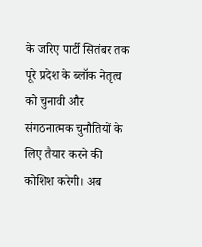के जरिए पार्टी सितंबर तक पूरे प्रदेश के ब्लॉक नेतृत्व को चुनावी और संगठनात्मक चुनौतियों के लिए तैयार करने की कोशिश करेगी। अब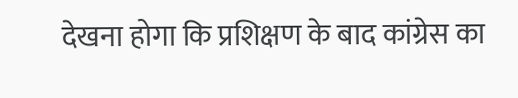देखना होगा कि प्रशिक्षण के बाद कांग्रेस का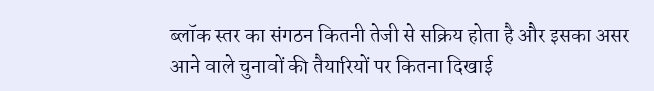ब्लॉक स्तर का संगठन कितनी तेजी से सक्रिय होता है और इसका असर आने वाले चुनावों की तैयारियों पर कितना दिखाई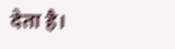देता है।